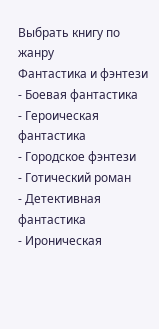Выбрать книгу по жанру
Фантастика и фэнтези
- Боевая фантастика
- Героическая фантастика
- Городское фэнтези
- Готический роман
- Детективная фантастика
- Ироническая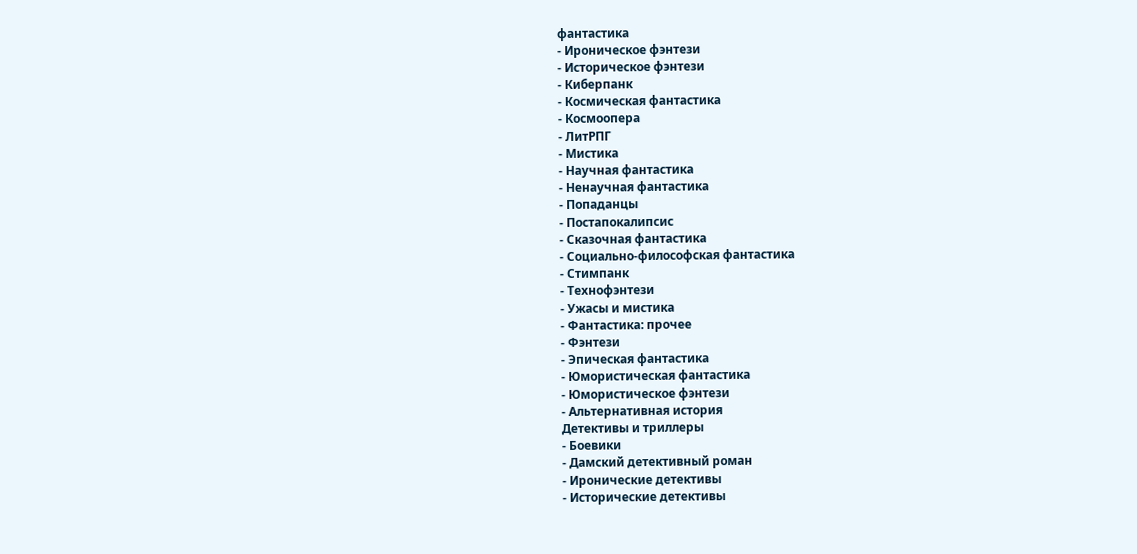фантастика
- Ироническое фэнтези
- Историческое фэнтези
- Киберпанк
- Космическая фантастика
- Космоопера
- ЛитРПГ
- Мистика
- Научная фантастика
- Ненаучная фантастика
- Попаданцы
- Постапокалипсис
- Сказочная фантастика
- Социально-философская фантастика
- Стимпанк
- Технофэнтези
- Ужасы и мистика
- Фантастика: прочее
- Фэнтези
- Эпическая фантастика
- Юмористическая фантастика
- Юмористическое фэнтези
- Альтернативная история
Детективы и триллеры
- Боевики
- Дамский детективный роман
- Иронические детективы
- Исторические детективы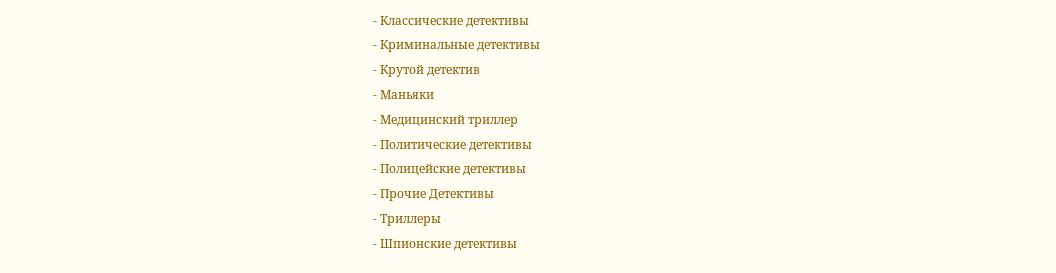- Классические детективы
- Криминальные детективы
- Крутой детектив
- Маньяки
- Медицинский триллер
- Политические детективы
- Полицейские детективы
- Прочие Детективы
- Триллеры
- Шпионские детективы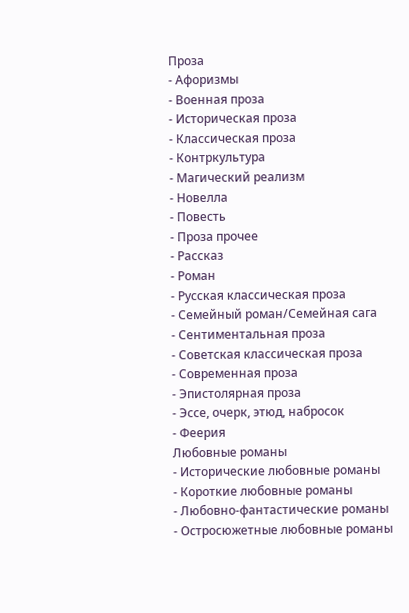Проза
- Афоризмы
- Военная проза
- Историческая проза
- Классическая проза
- Контркультура
- Магический реализм
- Новелла
- Повесть
- Проза прочее
- Рассказ
- Роман
- Русская классическая проза
- Семейный роман/Семейная сага
- Сентиментальная проза
- Советская классическая проза
- Современная проза
- Эпистолярная проза
- Эссе, очерк, этюд, набросок
- Феерия
Любовные романы
- Исторические любовные романы
- Короткие любовные романы
- Любовно-фантастические романы
- Остросюжетные любовные романы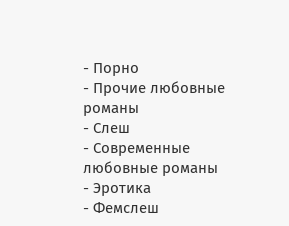- Порно
- Прочие любовные романы
- Слеш
- Современные любовные романы
- Эротика
- Фемслеш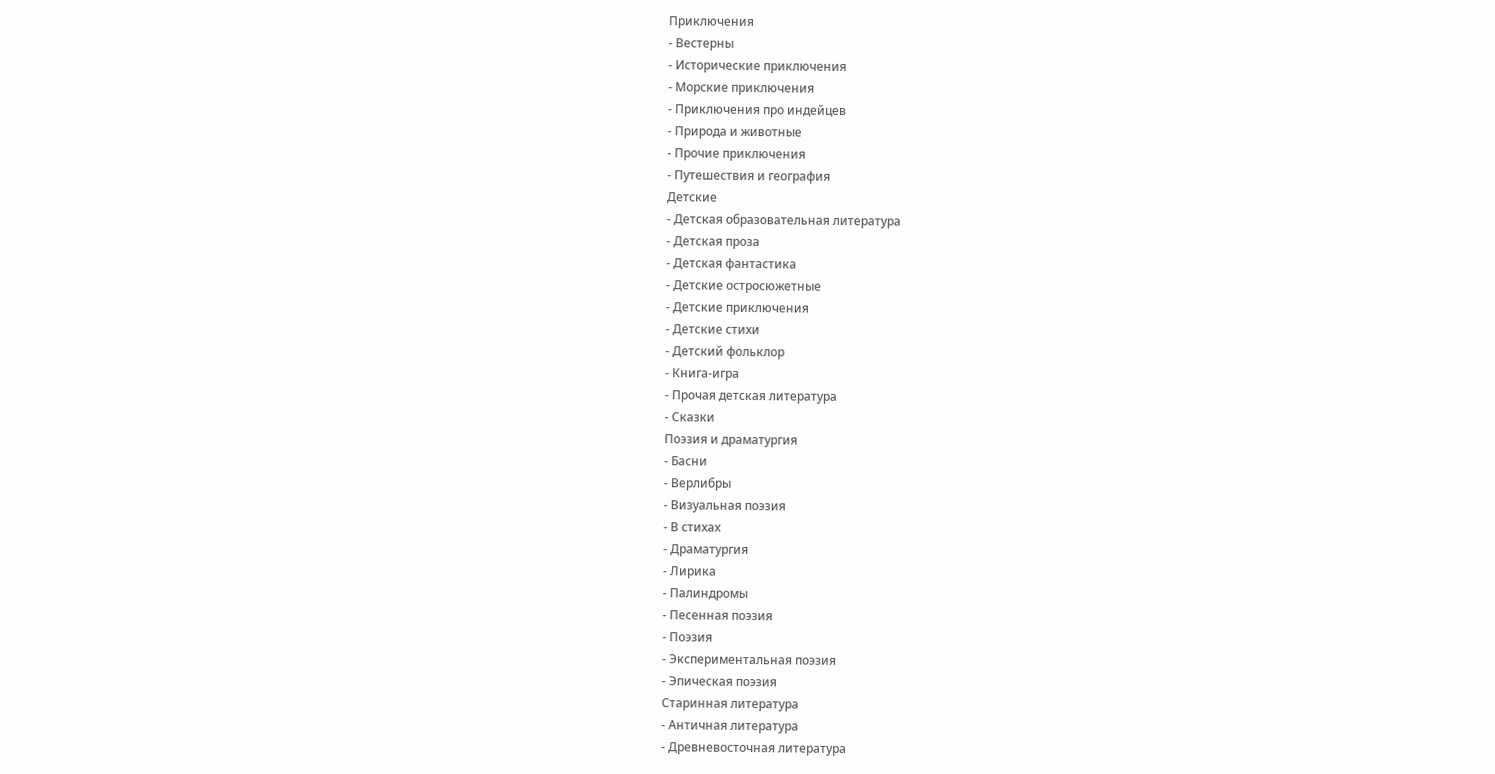Приключения
- Вестерны
- Исторические приключения
- Морские приключения
- Приключения про индейцев
- Природа и животные
- Прочие приключения
- Путешествия и география
Детские
- Детская образовательная литература
- Детская проза
- Детская фантастика
- Детские остросюжетные
- Детские приключения
- Детские стихи
- Детский фольклор
- Книга-игра
- Прочая детская литература
- Сказки
Поэзия и драматургия
- Басни
- Верлибры
- Визуальная поэзия
- В стихах
- Драматургия
- Лирика
- Палиндромы
- Песенная поэзия
- Поэзия
- Экспериментальная поэзия
- Эпическая поэзия
Старинная литература
- Античная литература
- Древневосточная литература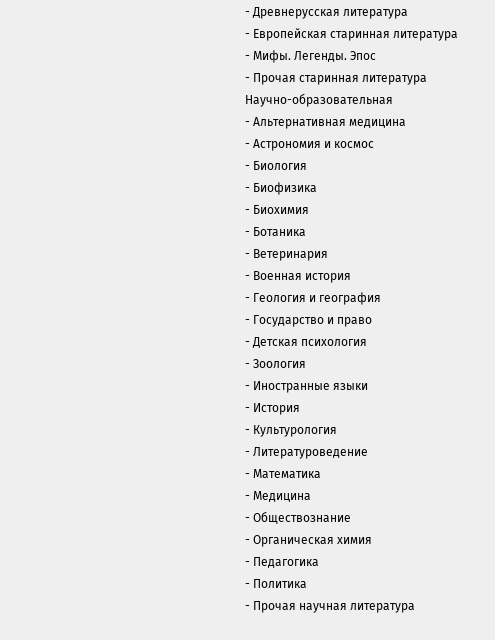- Древнерусская литература
- Европейская старинная литература
- Мифы. Легенды. Эпос
- Прочая старинная литература
Научно-образовательная
- Альтернативная медицина
- Астрономия и космос
- Биология
- Биофизика
- Биохимия
- Ботаника
- Ветеринария
- Военная история
- Геология и география
- Государство и право
- Детская психология
- Зоология
- Иностранные языки
- История
- Культурология
- Литературоведение
- Математика
- Медицина
- Обществознание
- Органическая химия
- Педагогика
- Политика
- Прочая научная литература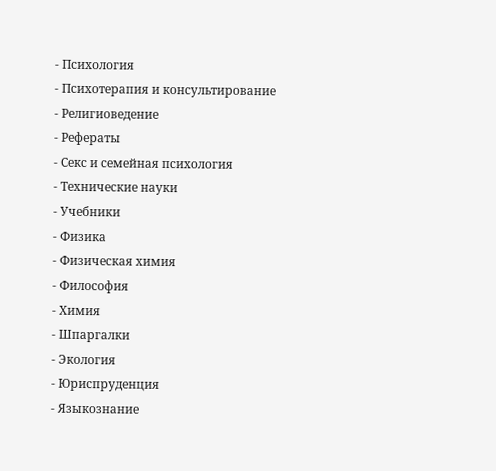- Психология
- Психотерапия и консультирование
- Религиоведение
- Рефераты
- Секс и семейная психология
- Технические науки
- Учебники
- Физика
- Физическая химия
- Философия
- Химия
- Шпаргалки
- Экология
- Юриспруденция
- Языкознание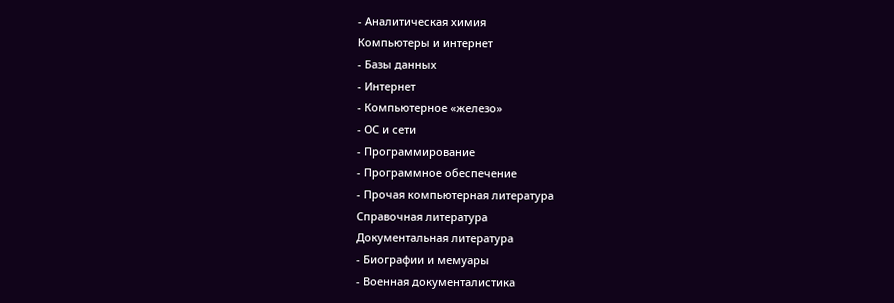- Аналитическая химия
Компьютеры и интернет
- Базы данных
- Интернет
- Компьютерное «железо»
- ОС и сети
- Программирование
- Программное обеспечение
- Прочая компьютерная литература
Справочная литература
Документальная литература
- Биографии и мемуары
- Военная документалистика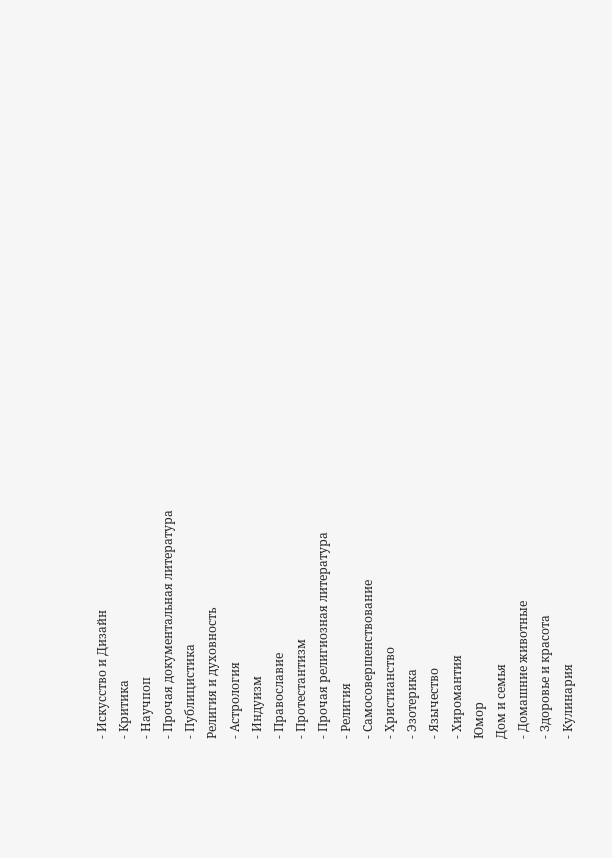- Искусство и Дизайн
- Критика
- Научпоп
- Прочая документальная литература
- Публицистика
Религия и духовность
- Астрология
- Индуизм
- Православие
- Протестантизм
- Прочая религиозная литература
- Религия
- Самосовершенствование
- Христианство
- Эзотерика
- Язычество
- Хиромантия
Юмор
Дом и семья
- Домашние животные
- Здоровье и красота
- Кулинария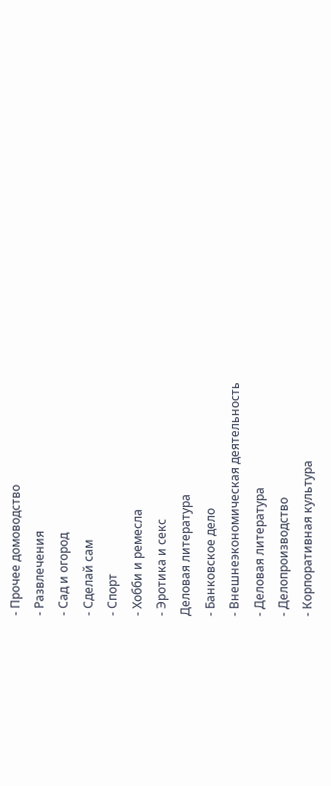- Прочее домоводство
- Развлечения
- Сад и огород
- Сделай сам
- Спорт
- Хобби и ремесла
- Эротика и секс
Деловая литература
- Банковское дело
- Внешнеэкономическая деятельность
- Деловая литература
- Делопроизводство
- Корпоративная культура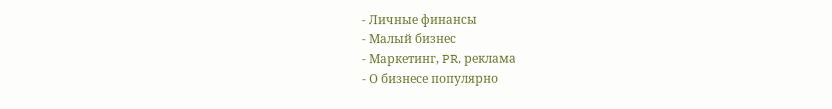- Личные финансы
- Малый бизнес
- Маркетинг, PR, реклама
- О бизнесе популярно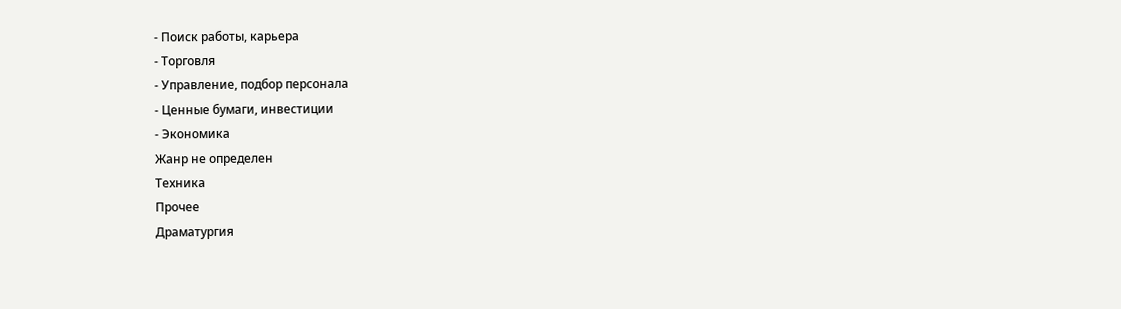- Поиск работы, карьера
- Торговля
- Управление, подбор персонала
- Ценные бумаги, инвестиции
- Экономика
Жанр не определен
Техника
Прочее
Драматургия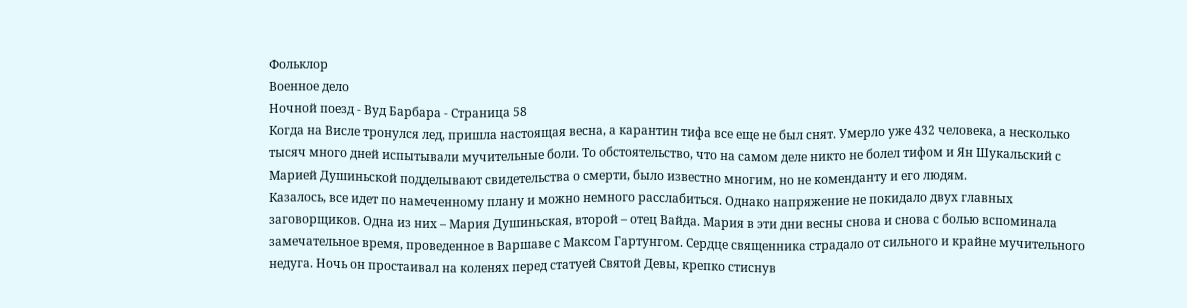Фольклор
Военное дело
Ночной поезд - Вуд Барбара - Страница 58
Когда на Висле тронулся лед, пришла настоящая весна, а карантин тифа все еще не был снят. Умерло уже 432 человека, а несколько тысяч много дней испытывали мучительные боли. То обстоятельство, что на самом деле никто не болел тифом и Ян Шукальский с Марией Душиньской подделывают свидетельства о смерти, было известно многим, но не коменданту и его людям.
Казалось, все идет по намеченному плану и можно немного расслабиться. Однако напряжение не покидало двух главных заговорщиков. Одна из них – Мария Душиньская, второй – отец Вайда. Мария в эти дни весны снова и снова с болью вспоминала замечательное время, проведенное в Варшаве с Максом Гартунгом. Сердце священника страдало от сильного и крайне мучительного недуга. Ночь он простаивал на коленях перед статуей Святой Девы, крепко стиснув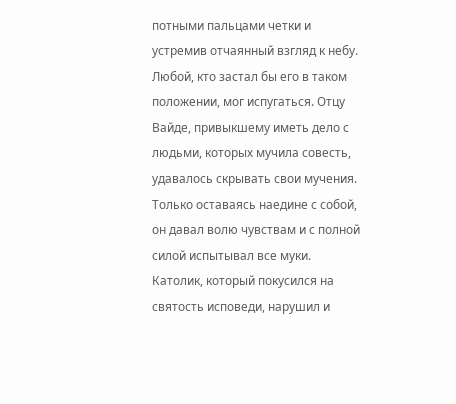потными пальцами четки и устремив отчаянный взгляд к небу. Любой, кто застал бы его в таком положении, мог испугаться. Отцу Вайде, привыкшему иметь дело с людьми, которых мучила совесть, удавалось скрывать свои мучения. Только оставаясь наедине с собой, он давал волю чувствам и с полной силой испытывал все муки.
Католик, который покусился на святость исповеди, нарушил и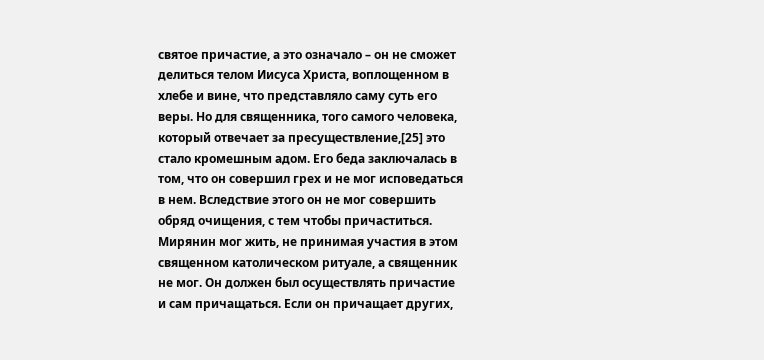святое причастие, а это означало – он не сможет делиться телом Иисуса Христа, воплощенном в хлебе и вине, что представляло саму суть его веры. Но для священника, того самого человека, который отвечает за пресуществление,[25] это стало кромешным адом. Его беда заключалась в том, что он совершил грех и не мог исповедаться в нем. Вследствие этого он не мог совершить обряд очищения, с тем чтобы причаститься. Мирянин мог жить, не принимая участия в этом священном католическом ритуале, а священник не мог. Он должен был осуществлять причастие и сам причащаться. Если он причащает других,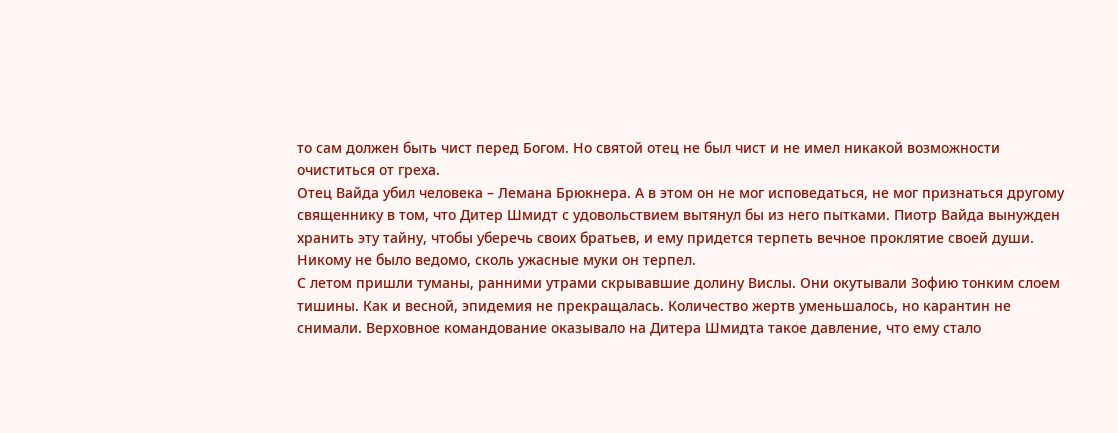то сам должен быть чист перед Богом. Но святой отец не был чист и не имел никакой возможности очиститься от греха.
Отец Вайда убил человека – Лемана Брюкнера. А в этом он не мог исповедаться, не мог признаться другому священнику в том, что Дитер Шмидт с удовольствием вытянул бы из него пытками. Пиотр Вайда вынужден хранить эту тайну, чтобы уберечь своих братьев, и ему придется терпеть вечное проклятие своей души. Никому не было ведомо, сколь ужасные муки он терпел.
С летом пришли туманы, ранними утрами скрывавшие долину Вислы. Они окутывали Зофию тонким слоем тишины. Как и весной, эпидемия не прекращалась. Количество жертв уменьшалось, но карантин не снимали. Верховное командование оказывало на Дитера Шмидта такое давление, что ему стало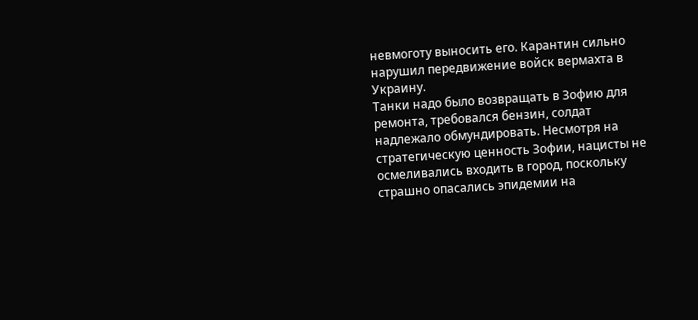невмоготу выносить его. Карантин сильно нарушил передвижение войск вермахта в Украину.
Танки надо было возвращать в Зофию для ремонта, требовался бензин, солдат надлежало обмундировать. Несмотря на стратегическую ценность Зофии, нацисты не осмеливались входить в город, поскольку страшно опасались эпидемии на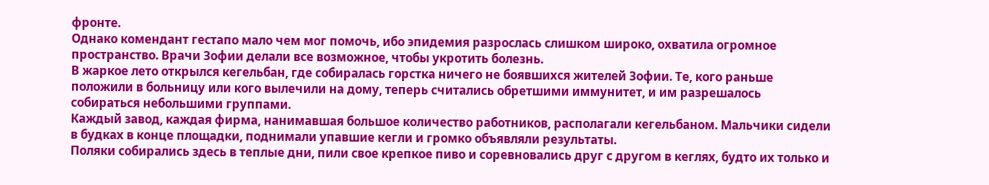фронте.
Однако комендант гестапо мало чем мог помочь, ибо эпидемия разрослась слишком широко, охватила огромное пространство. Врачи Зофии делали все возможное, чтобы укротить болезнь.
В жаркое лето открылся кегельбан, где собиралась горстка ничего не боявшихся жителей Зофии. Те, кого раньше положили в больницу или кого вылечили на дому, теперь считались обретшими иммунитет, и им разрешалось собираться небольшими группами.
Каждый завод, каждая фирма, нанимавшая большое количество работников, располагали кегельбаном. Мальчики сидели в будках в конце площадки, поднимали упавшие кегли и громко объявляли результаты.
Поляки собирались здесь в теплые дни, пили свое крепкое пиво и соревновались друг с другом в кеглях, будто их только и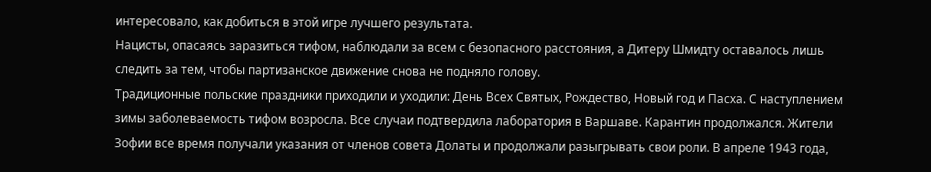интересовало, как добиться в этой игре лучшего результата.
Нацисты, опасаясь заразиться тифом, наблюдали за всем с безопасного расстояния, а Дитеру Шмидту оставалось лишь следить за тем, чтобы партизанское движение снова не подняло голову.
Традиционные польские праздники приходили и уходили: День Всех Святых, Рождество, Новый год и Пасха. С наступлением зимы заболеваемость тифом возросла. Все случаи подтвердила лаборатория в Варшаве. Карантин продолжался. Жители Зофии все время получали указания от членов совета Долаты и продолжали разыгрывать свои роли. В апреле 1943 года,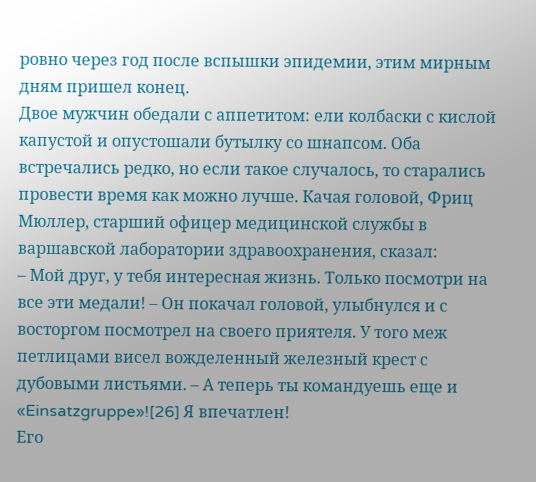ровно через год после вспышки эпидемии, этим мирным дням пришел конец.
Двое мужчин обедали с аппетитом: ели колбаски с кислой капустой и опустошали бутылку со шнапсом. Оба встречались редко, но если такое случалось, то старались провести время как можно лучше. Качая головой, Фриц Мюллер, старший офицер медицинской службы в варшавской лаборатории здравоохранения, сказал:
– Мой друг, у тебя интересная жизнь. Только посмотри на все эти медали! – Он покачал головой, улыбнулся и с восторгом посмотрел на своего приятеля. У того меж петлицами висел вожделенный железный крест с дубовыми листьями. – А теперь ты командуешь еще и «Einsatzgruppe»![26] Я впечатлен!
Его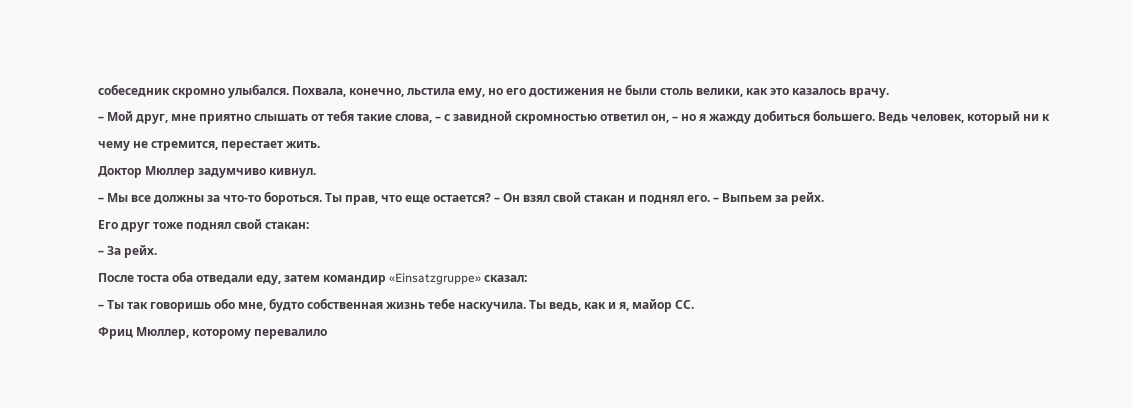собеседник скромно улыбался. Похвала, конечно, льстила ему, но его достижения не были столь велики, как это казалось врачу.
– Мой друг, мне приятно слышать от тебя такие слова, – с завидной скромностью ответил он, – но я жажду добиться большего. Ведь человек, который ни к чему не стремится, перестает жить.
Доктор Мюллер задумчиво кивнул.
– Мы все должны за что-то бороться. Ты прав, что еще остается? – Он взял свой стакан и поднял его. – Выпьем за рейх.
Его друг тоже поднял свой стакан:
– За рейх.
После тоста оба отведали еду, затем командир «Einsatzgruppe» сказал:
– Ты так говоришь обо мне, будто собственная жизнь тебе наскучила. Ты ведь, как и я, майор СС.
Фриц Мюллер, которому перевалило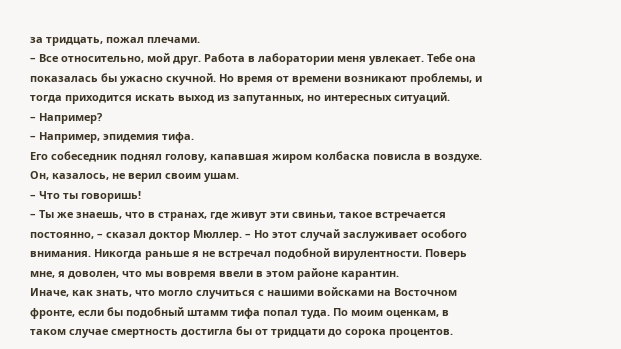за тридцать, пожал плечами.
– Все относительно, мой друг. Работа в лаборатории меня увлекает. Тебе она показалась бы ужасно скучной. Но время от времени возникают проблемы, и тогда приходится искать выход из запутанных, но интересных ситуаций.
– Например?
– Например, эпидемия тифа.
Его собеседник поднял голову, капавшая жиром колбаска повисла в воздухе. Он, казалось, не верил своим ушам.
– Что ты говоришь!
– Ты же знаешь, что в странах, где живут эти свиньи, такое встречается постоянно, – сказал доктор Мюллер. – Но этот случай заслуживает особого внимания. Никогда раньше я не встречал подобной вирулентности. Поверь мне, я доволен, что мы вовремя ввели в этом районе карантин.
Иначе, как знать, что могло случиться с нашими войсками на Восточном фронте, если бы подобный штамм тифа попал туда. По моим оценкам, в таком случае смертность достигла бы от тридцати до сорока процентов.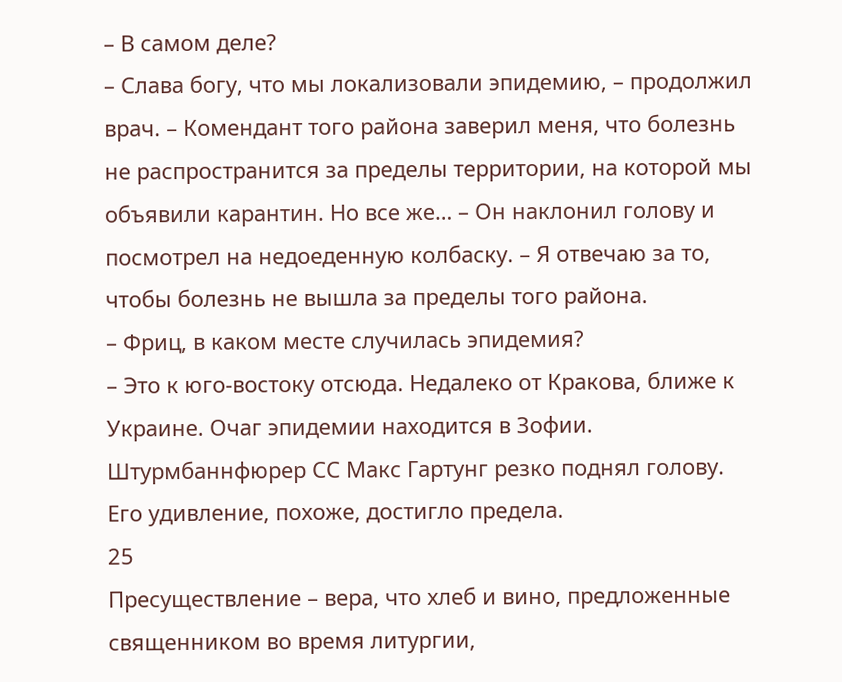– В самом деле?
– Слава богу, что мы локализовали эпидемию, – продолжил врач. – Комендант того района заверил меня, что болезнь не распространится за пределы территории, на которой мы объявили карантин. Но все же… – Он наклонил голову и посмотрел на недоеденную колбаску. – Я отвечаю за то, чтобы болезнь не вышла за пределы того района.
– Фриц, в каком месте случилась эпидемия?
– Это к юго-востоку отсюда. Недалеко от Кракова, ближе к Украине. Очаг эпидемии находится в Зофии.
Штурмбаннфюрер СС Макс Гартунг резко поднял голову.
Его удивление, похоже, достигло предела.
25
Пресуществление – вера, что хлеб и вино, предложенные священником во время литургии,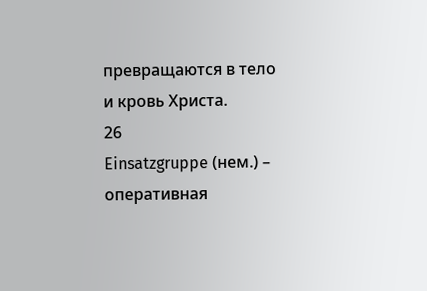превращаются в тело и кровь Христа.
26
Einsatzgruppe (нем.) – оперативная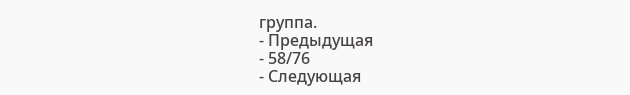группа.
- Предыдущая
- 58/76
- Следующая